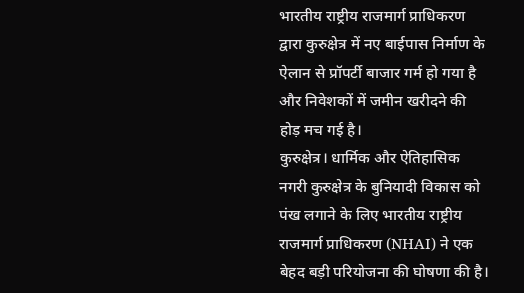भारतीय राष्ट्रीय राजमार्ग प्राधिकरण द्वारा कुरुक्षेत्र में नए बाईपास निर्माण के ऐलान से प्रॉपर्टी बाजार गर्म हो गया है और निवेशकों में जमीन खरीदने की होड़ मच गई है।
कुरुक्षेत्र। धार्मिक और ऐतिहासिक नगरी कुरुक्षेत्र के बुनियादी विकास को पंख लगाने के लिए भारतीय राष्ट्रीय राजमार्ग प्राधिकरण (NHAI) ने एक बेहद बड़ी परियोजना की घोषणा की है।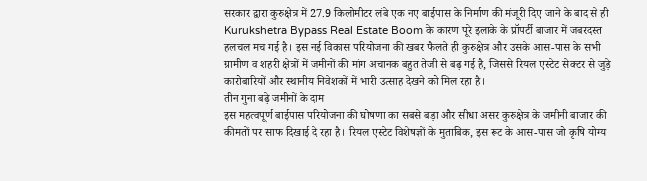सरकार द्वारा कुरुक्षेत्र में 27.9 किलोमीटर लंबे एक नए बाईपास के निर्माण की मंजूरी दिए जाने के बाद से ही Kurukshetra Bypass Real Estate Boom के कारण पूरे इलाके के प्रॉपर्टी बाजार में जबरदस्त हलचल मच गई है। इस नई विकास परियोजना की खबर फैलते ही कुरुक्षेत्र और उसके आस-पास के सभी ग्रामीण व शहरी क्षेत्रों में जमीनों की मांग अचानक बहुत तेजी से बढ़ गई है, जिससे रियल एस्टेट सेक्टर से जुड़े कारोबारियों और स्थानीय निवेशकों में भारी उत्साह देखने को मिल रहा है।
तीन गुना बढ़े जमीनों के दाम
इस महत्वपूर्ण बाईपास परियोजना की घोषणा का सबसे बड़ा और सीधा असर कुरुक्षेत्र के जमीनी बाजार की कीमतों पर साफ दिखाई दे रहा है। रियल एस्टेट विशेषज्ञों के मुताबिक, इस रूट के आस-पास जो कृषि योग्य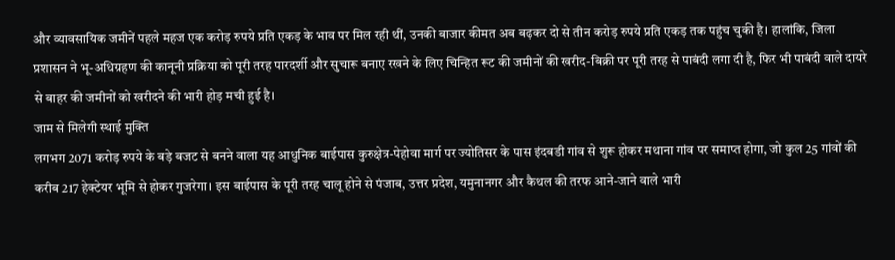और व्यावसायिक जमीनें पहले महज एक करोड़ रुपये प्रति एकड़ के भाव पर मिल रही थीं, उनकी बाजार कीमत अब बढ़कर दो से तीन करोड़ रुपये प्रति एकड़ तक पहुंच चुकी है। हालांकि, जिला प्रशासन ने भू-अधिग्रहण की कानूनी प्रक्रिया को पूरी तरह पारदर्शी और सुचारू बनाए रखने के लिए चिन्हित रूट की जमीनों की खरीद-बिक्री पर पूरी तरह से पाबंदी लगा दी है, फिर भी पाबंदी वाले दायरे से बाहर की जमीनों को खरीदने की भारी होड़ मची हुई है।
जाम से मिलेगी स्थाई मुक्ति
लगभग 2071 करोड़ रुपये के बड़े बजट से बनने वाला यह आधुनिक बाईपास कुरुक्षेत्र-पेहोवा मार्ग पर ज्योतिसर के पास इंदबडी गांव से शुरू होकर मथाना गांव पर समाप्त होगा, जो कुल 25 गांवों की करीब 217 हेक्टेयर भूमि से होकर गुजरेगा। इस बाईपास के पूरी तरह चालू होने से पंजाब, उत्तर प्रदेश, यमुनानगर और कैथल की तरफ आने-जाने वाले भारी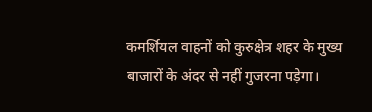कमर्शियल वाहनों को कुरुक्षेत्र शहर के मुख्य बाजारों के अंदर से नहीं गुजरना पड़ेगा।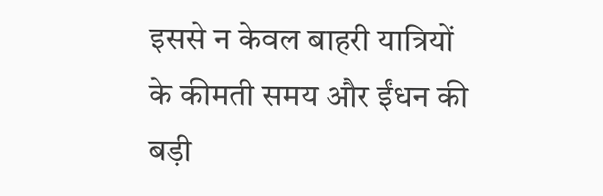इससे न केवल बाहरी यात्रियों के कीमती समय और ईंधन की बड़ी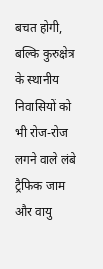बचत होगी, बल्कि कुरुक्षेत्र के स्थानीय निवासियों को भी रोज-रोज लगने वाले लंबे ट्रैफिक जाम और वायु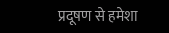प्रदूषण से हमेशा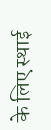के लिए स्थाई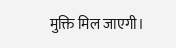मुक्ति मिल जाएगी।